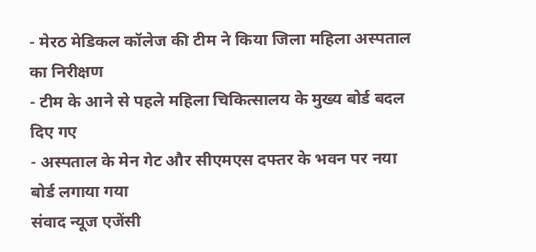- मेरठ मेडिकल कॉलेज की टीम ने किया जिला महिला अस्पताल का निरीक्षण
- टीम के आने से पहले महिला चिकित्सालय के मुख्य बोर्ड बदल दिए गए
- अस्पताल के मेन गेट और सीएमएस दफ्तर के भवन पर नया बोर्ड लगाया गया
संवाद न्यूज एजेंसी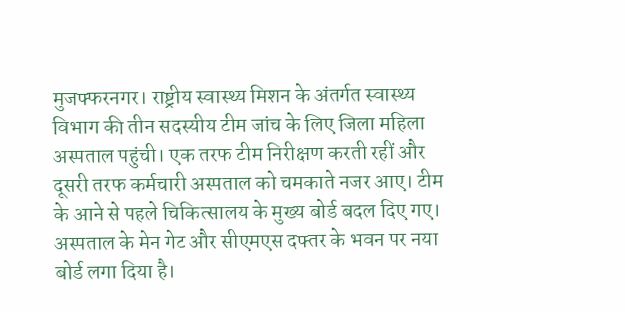मुजफ्फरनगर। राष्ट्रीय स्वास्थ्य मिशन के अंतर्गत स्वास्थ्य विभाग की तीन सदस्यीय टीम जांच के लिए जिला महिला अस्पताल पहुंची। एक तरफ टीम निरीक्षण करती रहीं और दूसरी तरफ कर्मचारी अस्पताल को चमकाते नजर आए। टीम के आने से पहले चिकित्सालय के मुख्य बोर्ड बदल दिए गए। अस्पताल के मेन गेट और सीएमएस दफ्तर के भवन पर नया बोर्ड लगा दिया है।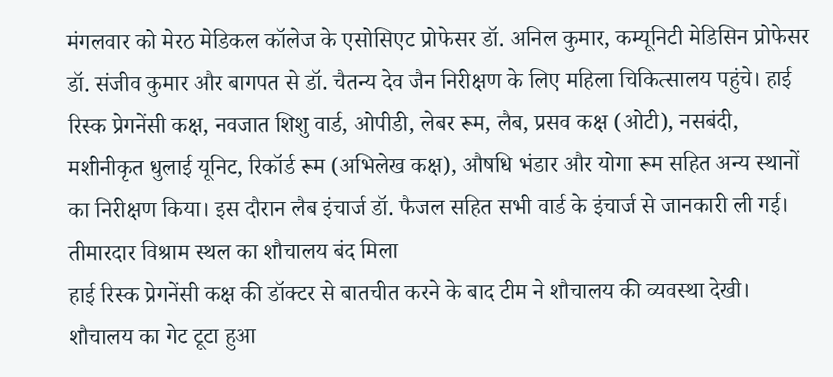मंगलवार को मेरठ मेडिकल कॉलेज के एसोसिएट प्रोफेसर डॉ. अनिल कुमार, कम्यूनिटी मेडिसिन प्रोफेसर डॉ. संजीव कुमार और बागपत से डॉ. चैतन्य देव जैन निरीक्षण के लिए महिला चिकित्सालय पहुंचे। हाई रिस्क प्रेगनेंसी कक्ष, नवजात शिशु वार्ड, ओपीडी, लेबर रूम, लैब, प्रसव कक्ष (ओटी), नसबंदी, मशीनीकृत धुलाई यूनिट, रिकॉर्ड रूम (अभिलेख कक्ष), औषधि भंडार और योगा रूम सहित अन्य स्थानों का निरीक्षण किया। इस दौरान लैब इंचार्ज डॉ. फैजल सहित सभी वार्ड के इंचार्ज से जानकारी ली गई।
तीमारदार विश्राम स्थल का शौचालय बंद मिला
हाई रिस्क प्रेगनेंसी कक्ष की डॉक्टर से बातचीत करने के बाद टीम ने शौचालय की व्यवस्था देखी। शौचालय का गेट टूटा हुआ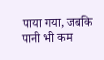पाया गया, जबकि पानी भी कम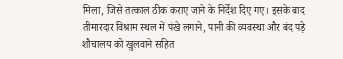मिला, जिसे तत्काल ठीक कराए जाने के निर्देश दिए गए। इसके बाद तीमारदार विश्राम स्थल में पंखे लगाने, पानी की व्यवस्था और बंद पड़े शौचालय को खुलवाने सहित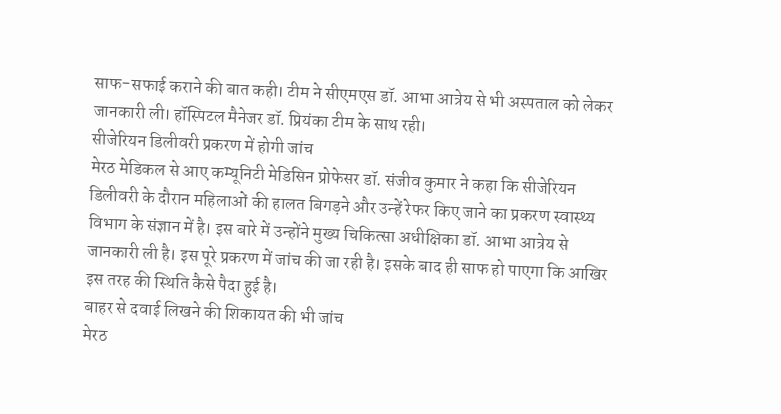साफ-सफाई कराने की बात कही। टीम ने सीएमएस डॉ. आभा आत्रेय से भी अस्पताल को लेकर जानकारी ली। हॉस्पिटल मैनेजर डॉ. प्रियंका टीम के साथ रही।
सीजेरियन डिलीवरी प्रकरण में होगी जांच
मेरठ मेडिकल से आए कम्यूनिटी मेडिसिन प्रोफेसर डॉ. संजीव कुमार ने कहा कि सीजेरियन डिलीवरी के दौरान महिलाओं की हालत बिगड़ने और उन्हें रेफर किए जाने का प्रकरण स्वास्थ्य विभाग के संज्ञान में है। इस बारे में उन्होंने मुख्य चिकित्सा अधीक्षिका डॉ. आभा आत्रेय से जानकारी ली है। इस पूरे प्रकरण में जांच की जा रही है। इसके बाद ही साफ हो पाएगा कि आखिर इस तरह की स्थिति कैसे पैदा हुई है।
बाहर से दवाई लिखने की शिकायत की भी जांच
मेरठ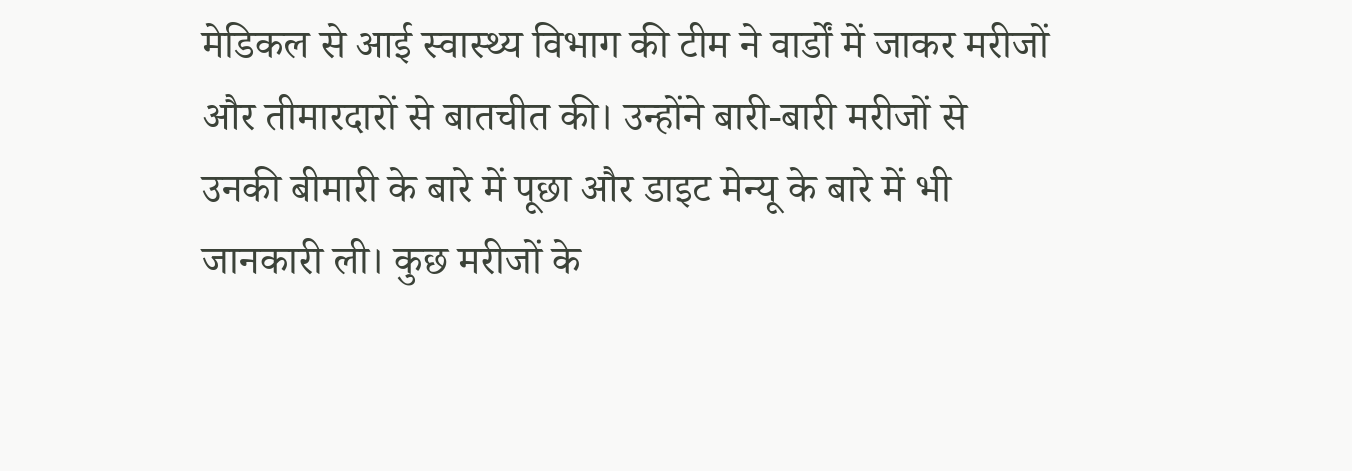मेडिकल से आई स्वास्थ्य विभाग की टीम ने वार्डों में जाकर मरीजों और तीमारदारों से बातचीत की। उन्होंने बारी-बारी मरीजों से उनकी बीमारी के बारे में पूछा और डाइट मेन्यू के बारे में भी जानकारी ली। कुछ मरीजों के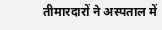तीमारदारों ने अस्पताल में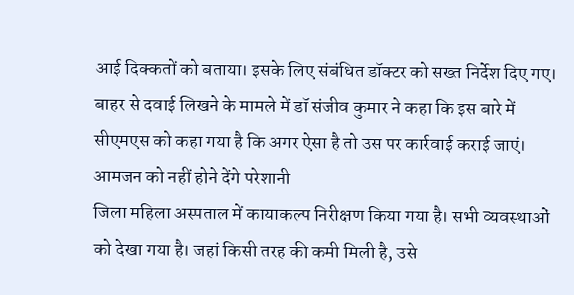आई दिक्कतों को बताया। इसके लिए संबंधित डॉक्टर को सख्त निर्देश दिए गए। बाहर से दवाई लिखने के मामले में डॉ संजीव कुमार ने कहा कि इस बारे में सीएमएस को कहा गया है कि अगर ऐसा है तो उस पर कार्रवाई कराई जाएं।
आमजन को नहीं होने देंगे परेशानी
जिला महिला अस्पताल में कायाकल्प निरीक्षण किया गया है। सभी व्यवस्थाओं को देखा गया है। जहां किसी तरह की कमी मिली है, उसे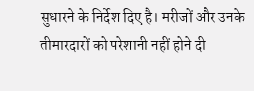सुधारने के निर्देश दिए है। मरीजों और उनके तीमारदारों को परेशानी नहीं होने दी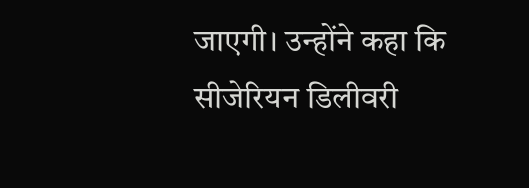जाएगी। उन्होंने कहा कि सीजेरियन डिलीवरी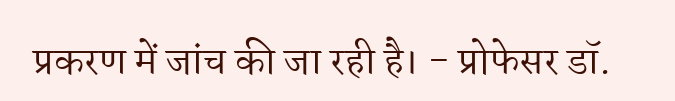प्रकरण में जांच की जा रही है। - प्रोफेसर डॉ.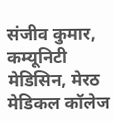संजीव कुमार, कम्यूनिटी मेडिसिन, मेरठ मेडिकल कॉलेज